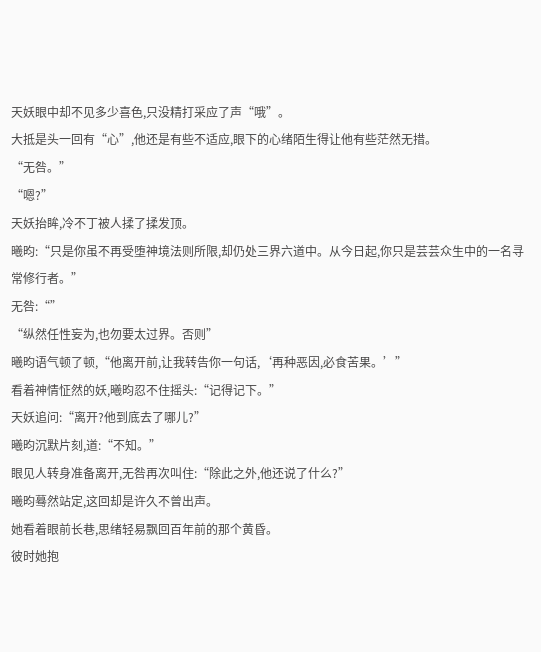天妖眼中却不见多少喜色,只没精打采应了声“哦”。
大抵是头一回有“心”,他还是有些不适应,眼下的心绪陌生得让他有些茫然无措。
“无咎。”
“嗯?”
天妖抬眸,冷不丁被人揉了揉发顶。
曦昀:“只是你虽不再受堕神境法则所限,却仍处三界六道中。从今日起,你只是芸芸众生中的一名寻常修行者。”
无咎:“”
“纵然任性妄为,也勿要太过界。否则”
曦昀语气顿了顿,“他离开前,让我转告你一句话,‘再种恶因,必食苦果。’”
看着神情怔然的妖,曦昀忍不住摇头:“记得记下。”
天妖追问:“离开?他到底去了哪儿?”
曦昀沉默片刻,道:“不知。”
眼见人转身准备离开,无咎再次叫住:“除此之外,他还说了什么?”
曦昀蓦然站定,这回却是许久不曾出声。
她看着眼前长巷,思绪轻易飘回百年前的那个黄昏。
彼时她抱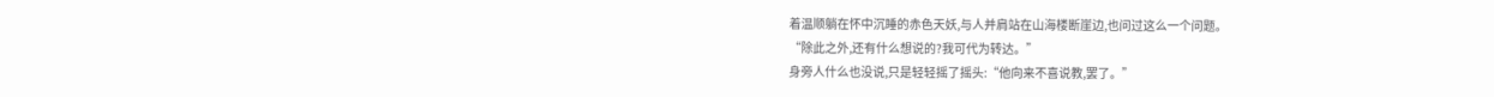着温顺躺在怀中沉睡的赤色天妖,与人并肩站在山海楼断崖边,也问过这么一个问题。
“除此之外,还有什么想说的?我可代为转达。”
身旁人什么也没说,只是轻轻摇了摇头:“他向来不喜说教,罢了。”